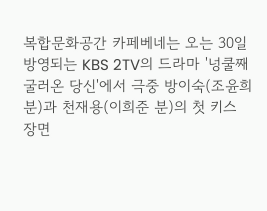복합문화공간 카페베네는 오는 30일 방영되는 KBS 2TV의 드라마 '넝쿨째 굴러온 당신'에서 극중 방이숙(조윤희 분)과 천재용(이희준 분)의 첫 키스 장면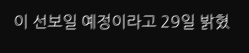이 선보일 예정이라고 29일 밝혔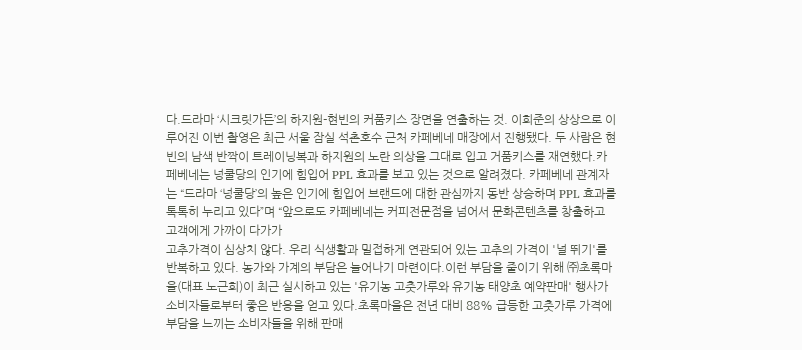다.드라마 ‘시크릿가든’의 하지원-현빈의 커품키스 장면을 연출하는 것. 이희준의 상상으로 이루어진 이번 촬영은 최근 서울 잠실 석촌호수 근처 카페베네 매장에서 진행됐다. 두 사람은 현빈의 남색 반짝이 트레이닝복과 하지원의 노란 의상을 그대로 입고 거품키스를 재연했다.카페베네는 넝쿨당의 인기에 힘입어 PPL 효과를 보고 있는 것으로 알려졌다. 카페베네 관계자는 “드라마 ‘넝쿨당’의 높은 인기에 힘입어 브랜드에 대한 관심까지 동반 상승하며 PPL 효과를 톡톡히 누리고 있다”며 “앞으로도 카페베네는 커피전문점을 넘어서 문화콘텐츠를 창출하고 고객에게 가까이 다가가
고추가격이 심상치 않다. 우리 식생활과 밀접하게 연관되어 있는 고추의 가격이 '널 뛰기'를 반복하고 있다. 농가와 가계의 부담은 늘어나기 마련이다.이런 부담을 줄이기 위해 ㈜초록마을(대표 노근희)이 최근 실시하고 있는 '유기농 고춧가루와 유기농 태양초 예약판매' 행사가 소비자들로부터 좋은 반응을 얻고 있다.초록마을은 전년 대비 88% 급등한 고춧가루 가격에 부담을 느끼는 소비자들을 위해 판매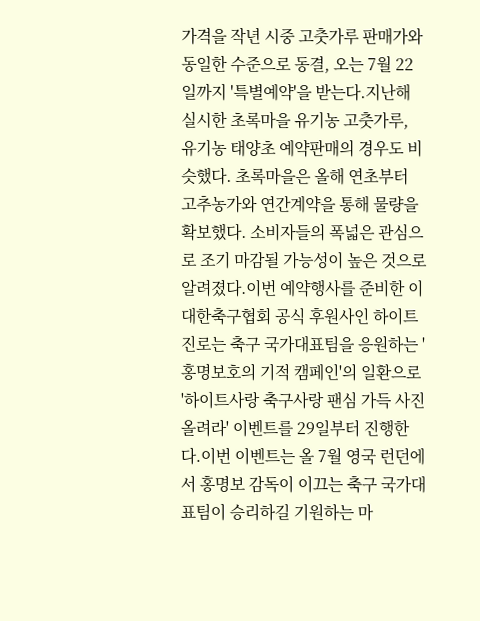가격을 작년 시중 고춧가루 판매가와 동일한 수준으로 동결, 오는 7월 22일까지 '특별예약'을 받는다.지난해 실시한 초록마을 유기농 고춧가루, 유기농 태양초 예약판매의 경우도 비슷했다. 초록마을은 올해 연초부터 고추농가와 연간계약을 통해 물량을 확보했다. 소비자들의 폭넓은 관심으로 조기 마감될 가능성이 높은 것으로 알려졌다.이번 예약행사를 준비한 이
대한축구협회 공식 후원사인 하이트진로는 축구 국가대표팀을 응원하는 '홍명보호의 기적 캠페인'의 일환으로 '하이트사랑 축구사랑 팬심 가득 사진 올려라' 이벤트를 29일부터 진행한다.이번 이벤트는 올 7월 영국 런던에서 홍명보 감독이 이끄는 축구 국가대표팀이 승리하길 기원하는 마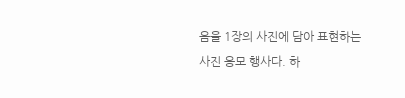음을 1장의 사진에 담아 표현하는 사진 응모 행사다. 하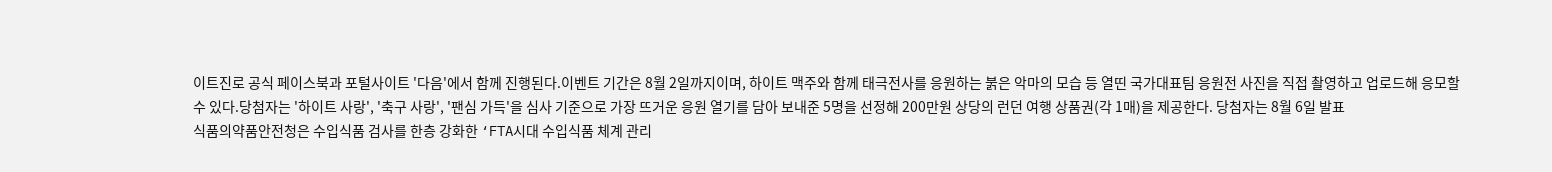이트진로 공식 페이스북과 포털사이트 '다음'에서 함께 진행된다.이벤트 기간은 8월 2일까지이며, 하이트 맥주와 함께 태극전사를 응원하는 붉은 악마의 모습 등 열띤 국가대표팀 응원전 사진을 직접 촬영하고 업로드해 응모할 수 있다.당첨자는 '하이트 사랑', '축구 사랑', '팬심 가득'을 심사 기준으로 가장 뜨거운 응원 열기를 담아 보내준 5명을 선정해 200만원 상당의 런던 여행 상품권(각 1매)을 제공한다. 당첨자는 8월 6일 발표
식품의약품안전청은 수입식품 검사를 한층 강화한 ‘FTA시대 수입식품 체계 관리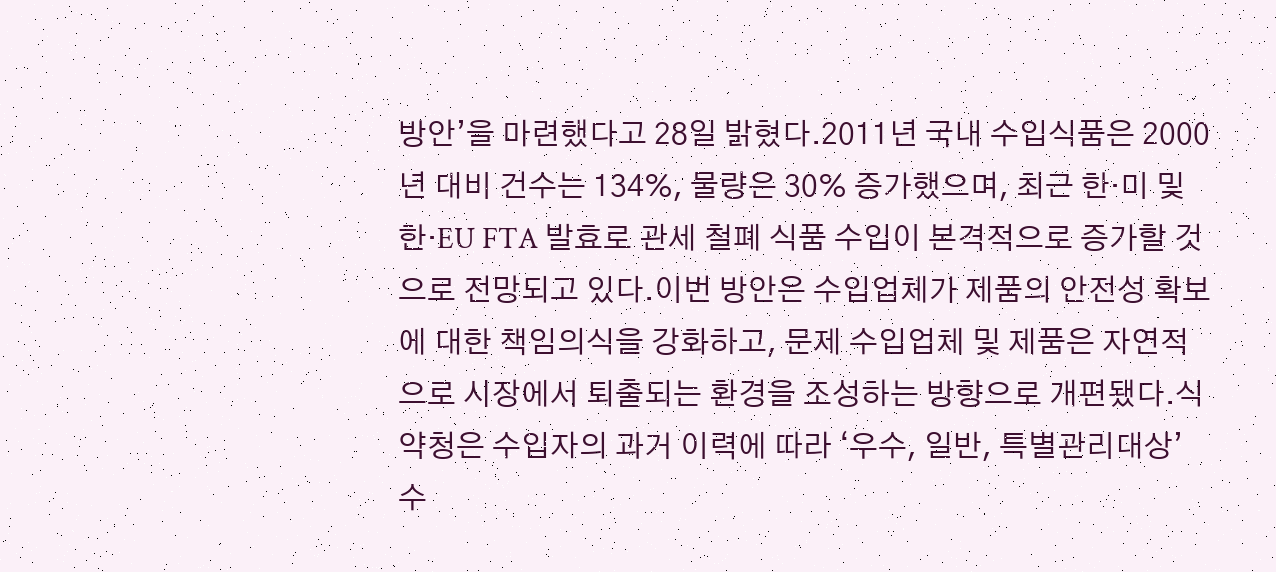방안’을 마련했다고 28일 밝혔다.2011년 국내 수입식품은 2000년 대비 건수는 134%, 물량은 30% 증가했으며, 최근 한·미 및 한·EU FTA 발효로 관세 철폐 식품 수입이 본격적으로 증가할 것으로 전망되고 있다.이번 방안은 수입업체가 제품의 안전성 확보에 대한 책임의식을 강화하고, 문제 수입업체 및 제품은 자연적으로 시장에서 퇴출되는 환경을 조성하는 방향으로 개편됐다.식약청은 수입자의 과거 이력에 따라 ‘우수, 일반, 특별관리대상’ 수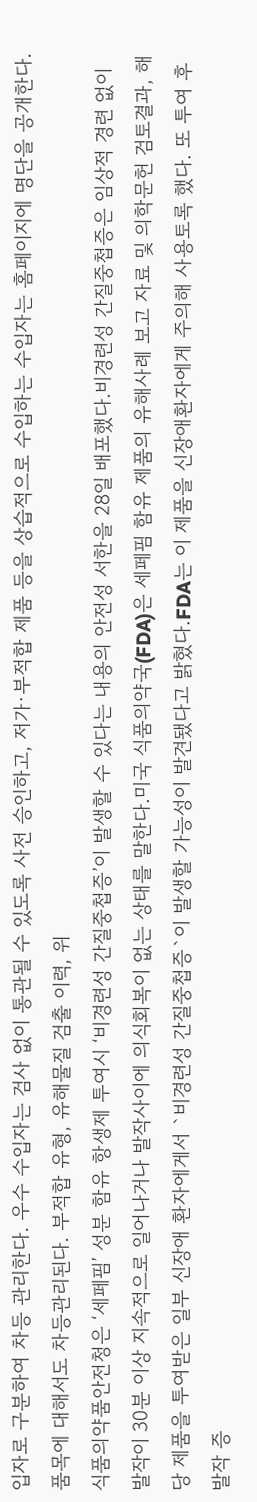입자로 구분하여 차등 관리한다. 우수 수입자는 검사 없이 통관될 수 있도록 사전 승인하고, 저가·부적합 제품 등을 상습적으로 수입하는 수입자는 홈페이지에 명단을 공개한다.품목에 대해서도 차등관리된다. 부적합 유형, 유해물질 검출 이력, 위
식품의약품안전청은 ‘세페핌’ 성분 함유 항생제 투여시 ‘비경련성 간질중첩증’이 발생할 수 있다는 내용의 안전성 서한을 28일 배포했다.비경련성 간질중첩증은 임상적 경련 없이 발작이 30분 이상 지속적으로 일어나거나 발작사이에 의식회복이 없는 상태를 말한다.미국 식품의약국(FDA)은 세페핌 함유 제품의 유해사례 보고 자료 및 의학문헌 검토결과, 해당 제품을 투여받은 일부 신장애 환자에게서 `비경련성 간질중첩증`이 발생할 가능성이 발견됐다고 밝혔다.FDA는 이 제품을 신장애환자에게 주의해 사용토록 했다. 또 투여 후 발작 증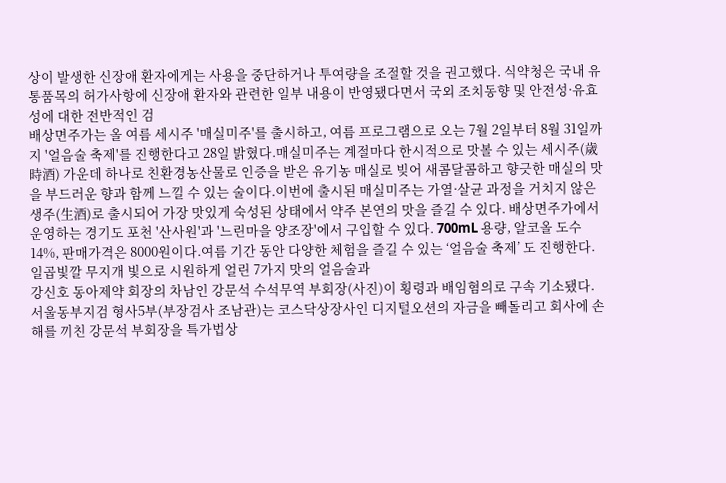상이 발생한 신장애 환자에게는 사용을 중단하거나 투여량을 조절할 것을 권고했다. 식약청은 국내 유통품목의 허가사항에 신장애 환자와 관련한 일부 내용이 반영됐다면서 국외 조치동향 및 안전성·유효성에 대한 전반적인 검
배상면주가는 올 여름 세시주 '매실미주'를 출시하고, 여름 프로그램으로 오는 7월 2일부터 8월 31일까지 '얼음술 축제'를 진행한다고 28일 밝혔다.매실미주는 계절마다 한시적으로 맛볼 수 있는 세시주(歲時酒) 가운데 하나로 친환경농산물로 인증을 받은 유기농 매실로 빚어 새콤달콤하고 향긋한 매실의 맛을 부드러운 향과 함께 느낄 수 있는 술이다.이번에 출시된 매실미주는 가열·살균 과정을 거치지 않은 생주(生酒)로 출시되어 가장 맛있게 숙성된 상태에서 약주 본연의 맛을 즐길 수 있다. 배상면주가에서 운영하는 경기도 포천 '산사원'과 '느린마을 양조장'에서 구입할 수 있다. 700mL 용량, 알코올 도수 14%, 판매가격은 8000원이다.여름 기간 동안 다양한 체험을 즐길 수 있는 ‘얼음술 축제’ 도 진행한다. 일곱빛깔 무지개 빛으로 시원하게 얼린 7가지 맛의 얼음술과
강신호 동아제약 회장의 차남인 강문석 수석무역 부회장(사진)이 횡령과 배임혐의로 구속 기소됐다.서울동부지검 형사5부(부장검사 조남관)는 코스닥상장사인 디지털오션의 자금을 빼돌리고 회사에 손해를 끼친 강문석 부회장을 특가법상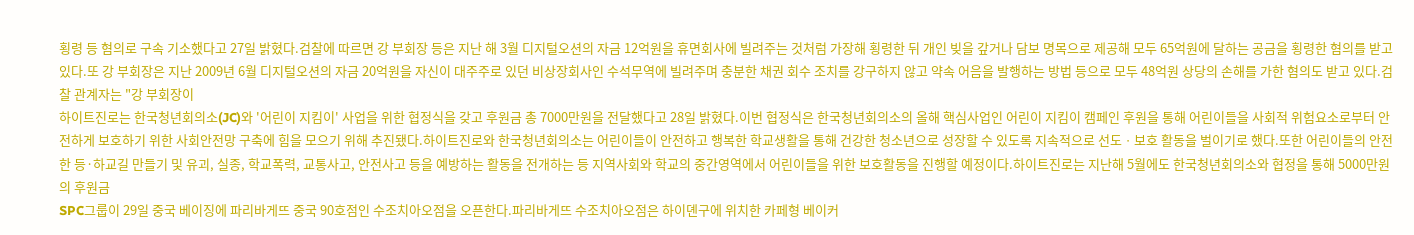횡령 등 혐의로 구속 기소했다고 27일 밝혔다.검찰에 따르면 강 부회장 등은 지난 해 3월 디지털오션의 자금 12억원을 휴면회사에 빌려주는 것처럼 가장해 횡령한 뒤 개인 빚을 갚거나 담보 명목으로 제공해 모두 65억원에 달하는 공금을 횡령한 혐의를 받고 있다.또 강 부회장은 지난 2009년 6월 디지털오션의 자금 20억원을 자신이 대주주로 있던 비상장회사인 수석무역에 빌려주며 충분한 채권 회수 조치를 강구하지 않고 약속 어음을 발행하는 방법 등으로 모두 48억원 상당의 손해를 가한 혐의도 받고 있다.검찰 관계자는 "강 부회장이
하이트진로는 한국청년회의소(JC)와 '어린이 지킴이' 사업을 위한 협정식을 갖고 후원금 총 7000만원을 전달했다고 28일 밝혔다.이번 협정식은 한국청년회의소의 올해 핵심사업인 어린이 지킴이 캠페인 후원을 통해 어린이들을 사회적 위험요소로부터 안전하게 보호하기 위한 사회안전망 구축에 힘을 모으기 위해 추진됐다.하이트진로와 한국청년회의소는 어린이들이 안전하고 행복한 학교생활을 통해 건강한 청소년으로 성장할 수 있도록 지속적으로 선도ㆍ보호 활동을 벌이기로 했다.또한 어린이들의 안전한 등·하교길 만들기 및 유괴, 실종, 학교폭력, 교통사고, 안전사고 등을 예방하는 활동을 전개하는 등 지역사회와 학교의 중간영역에서 어린이들을 위한 보호활동을 진행할 예정이다.하이트진로는 지난해 5월에도 한국청년회의소와 협정을 통해 5000만원의 후원금
SPC그룹이 29일 중국 베이징에 파리바게뜨 중국 90호점인 수조치아오점을 오픈한다.파리바게뜨 수조치아오점은 하이뎬구에 위치한 카페형 베이커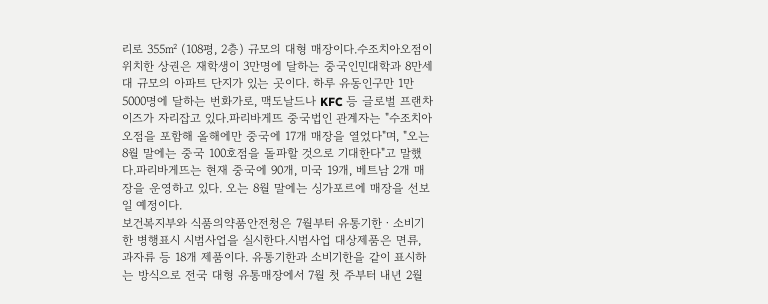리로 355㎡ (108평, 2층) 규모의 대형 매장이다.수조치아오점이 위치한 상권은 재학생이 3만명에 달하는 중국인민대학과 8만세대 규모의 아파트 단지가 있는 곳이다. 하루 유동인구만 1만5000명에 달하는 번화가로, 맥도날드나 KFC 등 글로벌 프랜차이즈가 자리잡고 있다.파리바게뜨 중국법인 관계자는 "수조치아오점을 포함해 올해에만 중국에 17개 매장을 열었다"며, "오는 8월 말에는 중국 100호점을 돌파할 것으로 기대한다"고 말했다.파리바게뜨는 현재 중국에 90개, 미국 19개, 베트남 2개 매장을 운영하고 있다. 오는 8월 말에는 싱가포르에 매장을 선보일 예정이다.
보건복지부와 식품의약품안전청은 7월부터 유통기한ㆍ소비기한 병행표시 시범사업을 실시한다.시범사업 대상제품은 면류, 과자류 등 18개 제품이다. 유통기한과 소비기한을 같이 표시하는 방식으로 전국 대형 유통매장에서 7월 첫 주부터 내년 2월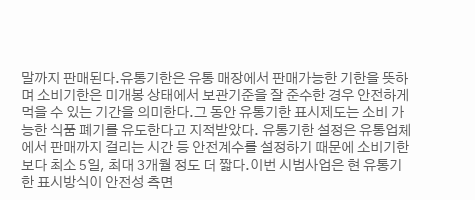말까지 판매된다.유통기한은 유통 매장에서 판매가능한 기한을 뜻하며 소비기한은 미개봉 상태에서 보관기준을 잘 준수한 경우 안전하게 먹을 수 있는 기간을 의미한다.그 동안 유통기한 표시제도는 소비 가능한 식품 폐기를 유도한다고 지적받았다. 유통기한 설정은 유통업체에서 판매까지 걸리는 시간 등 안전계수를 설정하기 때문에 소비기한보다 최소 5일, 최대 3개월 정도 더 짧다.이번 시범사업은 현 유통기한 표시방식이 안전성 측면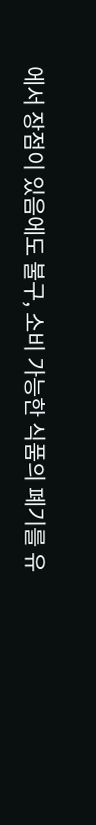에서 장점이 있음에도 불구, 소비 가능한 식품의 폐기를 유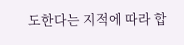도한다는 지적에 따라 합